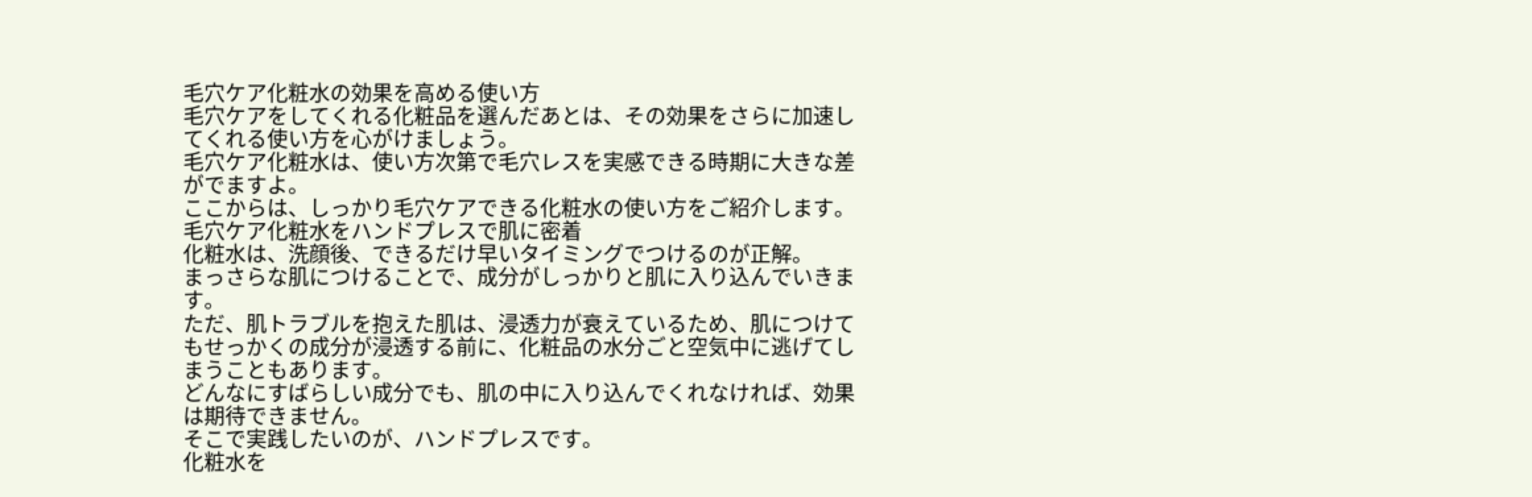毛穴ケア化粧水の効果を高める使い方
毛穴ケアをしてくれる化粧品を選んだあとは、その効果をさらに加速してくれる使い方を心がけましょう。
毛穴ケア化粧水は、使い方次第で毛穴レスを実感できる時期に大きな差がでますよ。
ここからは、しっかり毛穴ケアできる化粧水の使い方をご紹介します。
毛穴ケア化粧水をハンドプレスで肌に密着
化粧水は、洗顔後、できるだけ早いタイミングでつけるのが正解。
まっさらな肌につけることで、成分がしっかりと肌に入り込んでいきます。
ただ、肌トラブルを抱えた肌は、浸透力が衰えているため、肌につけてもせっかくの成分が浸透する前に、化粧品の水分ごと空気中に逃げてしまうこともあります。
どんなにすばらしい成分でも、肌の中に入り込んでくれなければ、効果は期待できません。
そこで実践したいのが、ハンドプレスです。
化粧水を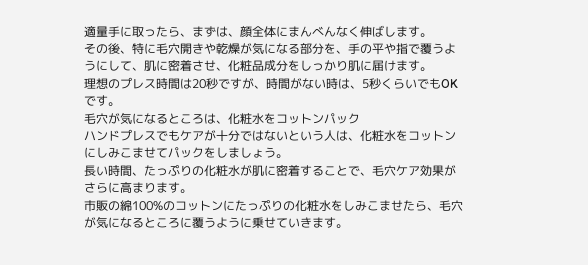適量手に取ったら、まずは、顔全体にまんべんなく伸ばします。
その後、特に毛穴開きや乾燥が気になる部分を、手の平や指で覆うようにして、肌に密着させ、化粧品成分をしっかり肌に届けます。
理想のプレス時間は20秒ですが、時間がない時は、5秒くらいでもOKです。
毛穴が気になるところは、化粧水をコットンパック
ハンドプレスでもケアが十分ではないという人は、化粧水をコットンにしみこませてパックをしましょう。
長い時間、たっぷりの化粧水が肌に密着することで、毛穴ケア効果がさらに高まります。
市販の綿100%のコットンにたっぷりの化粧水をしみこませたら、毛穴が気になるところに覆うように乗せていきます。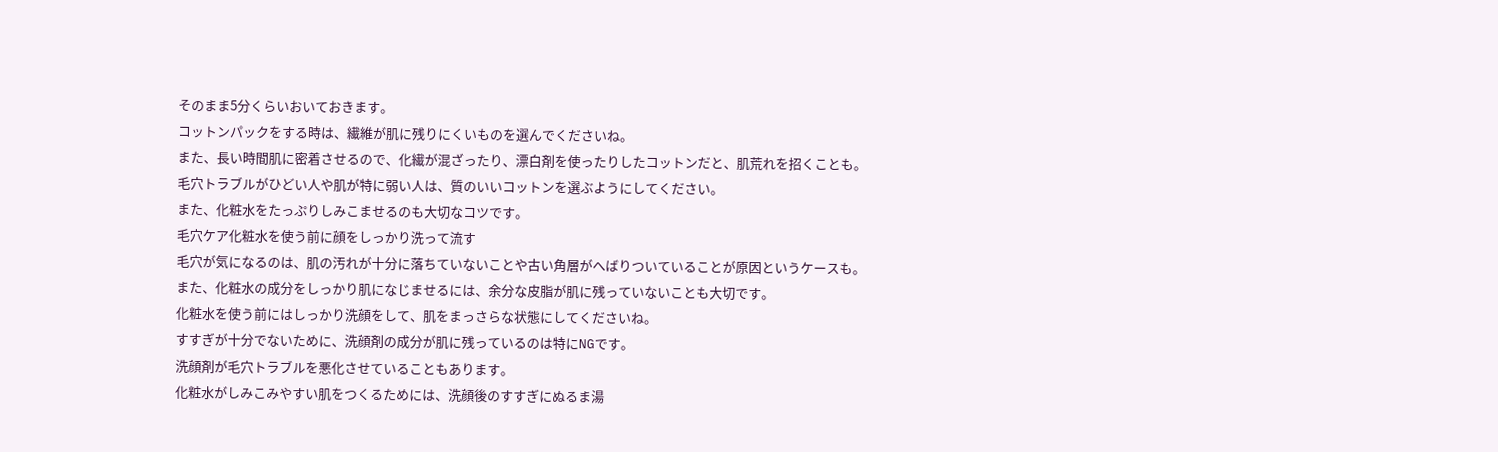そのまま5分くらいおいておきます。
コットンパックをする時は、繊維が肌に残りにくいものを選んでくださいね。
また、長い時間肌に密着させるので、化繊が混ざったり、漂白剤を使ったりしたコットンだと、肌荒れを招くことも。
毛穴トラブルがひどい人や肌が特に弱い人は、質のいいコットンを選ぶようにしてください。
また、化粧水をたっぷりしみこませるのも大切なコツです。
毛穴ケア化粧水を使う前に顔をしっかり洗って流す
毛穴が気になるのは、肌の汚れが十分に落ちていないことや古い角層がへばりついていることが原因というケースも。
また、化粧水の成分をしっかり肌になじませるには、余分な皮脂が肌に残っていないことも大切です。
化粧水を使う前にはしっかり洗顔をして、肌をまっさらな状態にしてくださいね。
すすぎが十分でないために、洗顔剤の成分が肌に残っているのは特にNGです。
洗顔剤が毛穴トラブルを悪化させていることもあります。
化粧水がしみこみやすい肌をつくるためには、洗顔後のすすぎにぬるま湯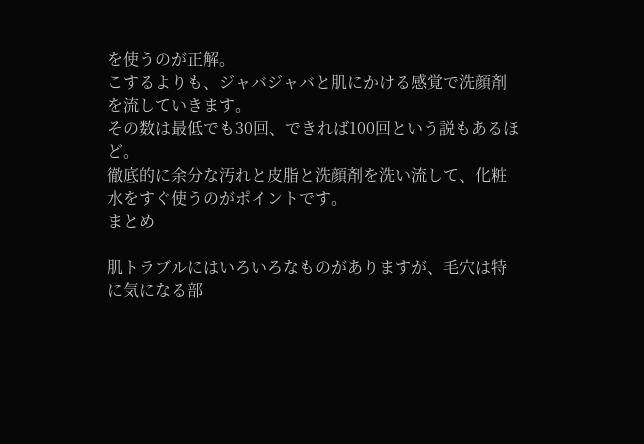を使うのが正解。
こするよりも、ジャバジャバと肌にかける感覚で洗顔剤を流していきます。
その数は最低でも30回、できれば100回という説もあるほど。
徹底的に余分な汚れと皮脂と洗顔剤を洗い流して、化粧水をすぐ使うのがポイントです。
まとめ

肌トラブルにはいろいろなものがありますが、毛穴は特に気になる部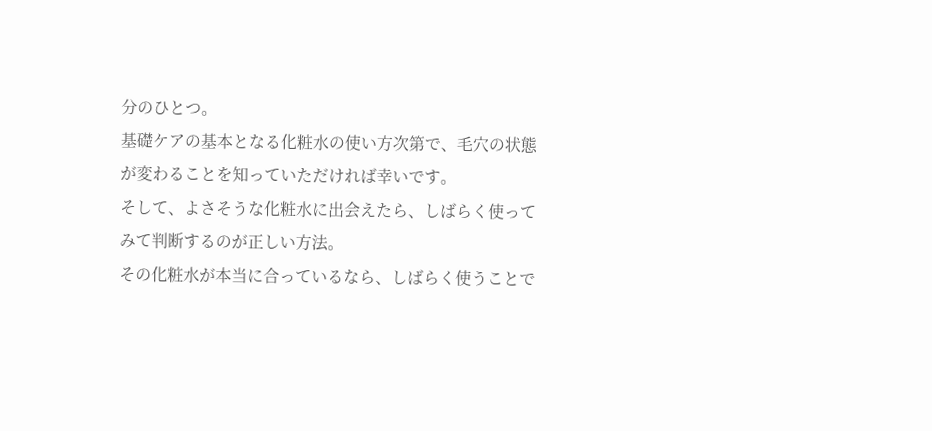分のひとつ。
基礎ケアの基本となる化粧水の使い方次第で、毛穴の状態が変わることを知っていただければ幸いです。
そして、よさそうな化粧水に出会えたら、しばらく使ってみて判断するのが正しい方法。
その化粧水が本当に合っているなら、しばらく使うことで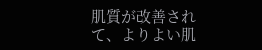肌質が改善されて、よりよい肌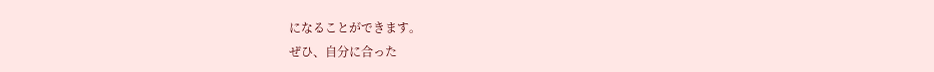になることができます。
ぜひ、自分に合った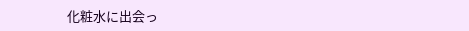化粧水に出会っ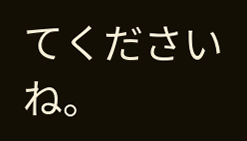てくださいね。